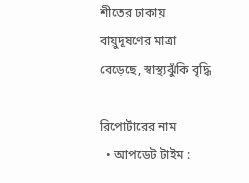শীতের ঢাকায় বায়ুদূষণের মাত্রা বেড়েছে, স্বাস্থ্যঝুঁকি বৃদ্ধি

রিপোর্টারের নাম
  • আপডেট টাইম :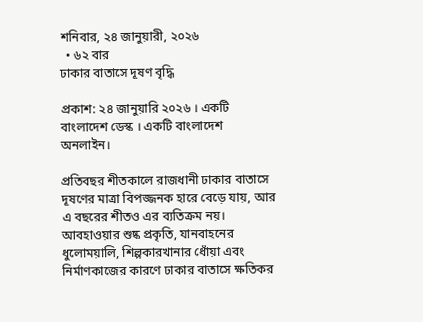শনিবার, ২৪ জানুয়ারী, ২০২৬
  • ৬২ বার
ঢাকার বাতাসে দূষণ বৃদ্ধি

প্রকাশ: ২৪ জানুয়ারি ২০২৬ । একটি বাংলাদেশ ডেস্ক । একটি বাংলাদেশ অনলাইন।

প্রতিবছর শীতকালে রাজধানী ঢাকার বাতাসে দূষণের মাত্রা বিপজ্জনক হারে বেড়ে যায়, আর এ বছরের শীতও এর ব্যতিক্রম নয়। আবহাওয়ার শুষ্ক প্রকৃতি, যানবাহনের ধুলোময়ালি, শিল্পকারখানার ধোঁয়া এবং নির্মাণকাজের কারণে ঢাকার বাতাসে ক্ষতিকর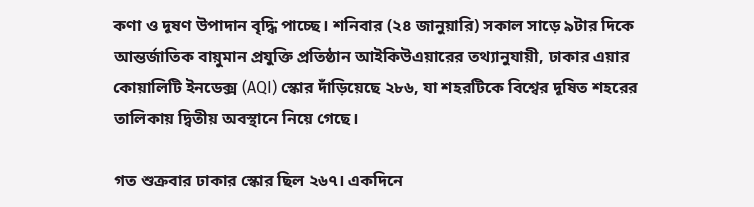কণা ও দূষণ উপাদান বৃদ্ধি পাচ্ছে। শনিবার (২৪ জানুয়ারি) সকাল সাড়ে ৯টার দিকে আন্তর্জাতিক বায়ুমান প্রযুক্তি প্রতিষ্ঠান আইকিউএয়ারের তথ্যানুযায়ী, ঢাকার এয়ার কোয়ালিটি ইনডেক্স (AQI) স্কোর দাঁড়িয়েছে ২৮৬, যা শহরটিকে বিশ্বের দূষিত শহরের তালিকায় দ্বিতীয় অবস্থানে নিয়ে গেছে।

গত শুক্রবার ঢাকার স্কোর ছিল ২৬৭। একদিনে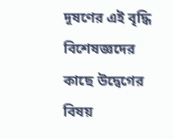দূষণের এই বৃদ্ধি বিশেষজ্ঞদের কাছে উদ্বেগের বিষয়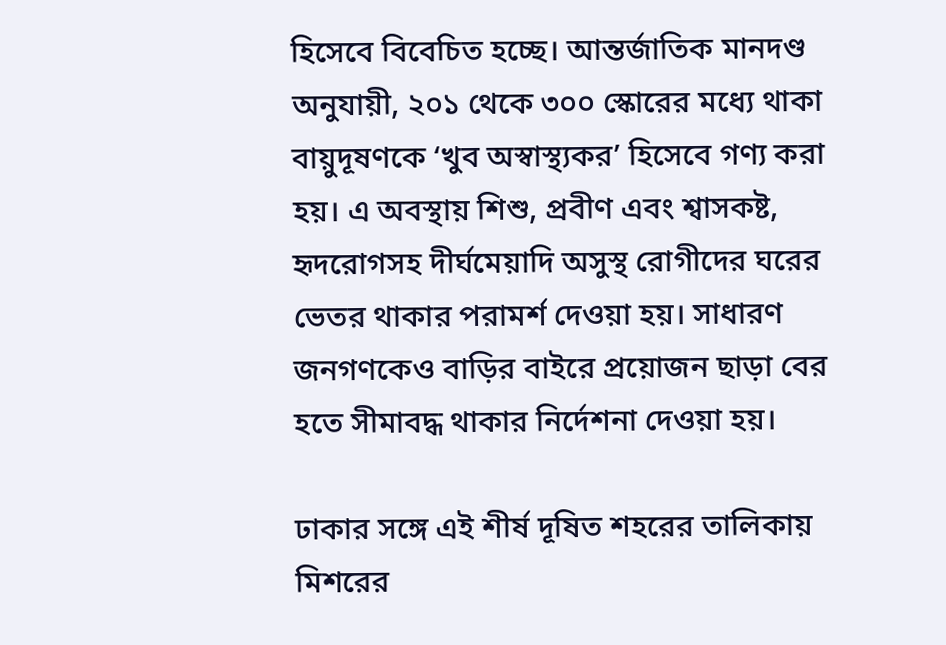হিসেবে বিবেচিত হচ্ছে। আন্তর্জাতিক মানদণ্ড অনুযায়ী, ২০১ থেকে ৩০০ স্কোরের মধ্যে থাকা বায়ুদূষণকে ‘খুব অস্বাস্থ্যকর’ হিসেবে গণ্য করা হয়। এ অবস্থায় শিশু, প্রবীণ এবং শ্বাসকষ্ট, হৃদরোগসহ দীর্ঘমেয়াদি অসুস্থ রোগীদের ঘরের ভেতর থাকার পরামর্শ দেওয়া হয়। সাধারণ জনগণকেও বাড়ির বাইরে প্রয়োজন ছাড়া বের হতে সীমাবদ্ধ থাকার নির্দেশনা দেওয়া হয়।

ঢাকার সঙ্গে এই শীর্ষ দূষিত শহরের তালিকায় মিশরের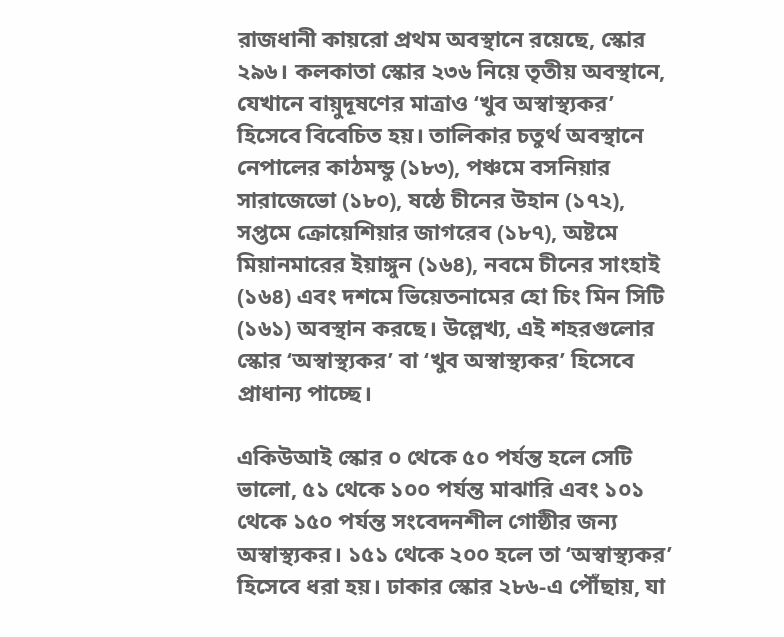রাজধানী কায়রো প্রথম অবস্থানে রয়েছে, স্কোর ২৯৬। কলকাতা স্কোর ২৩৬ নিয়ে তৃতীয় অবস্থানে, যেখানে বায়ুদূষণের মাত্রাও ‘খুব অস্বাস্থ্যকর’ হিসেবে বিবেচিত হয়। তালিকার চতুর্থ অবস্থানে নেপালের কাঠমন্ডু (১৮৩), পঞ্চমে বসনিয়ার সারাজেভো (১৮০), ষষ্ঠে চীনের উহান (১৭২), সপ্তমে ক্রোয়েশিয়ার জাগরেব (১৮৭), অষ্টমে মিয়ানমারের ইয়াঙ্গুন (১৬৪), নবমে চীনের সাংহাই (১৬৪) এবং দশমে ভিয়েতনামের হো চিং মিন সিটি (১৬১) অবস্থান করছে। উল্লেখ্য, এই শহরগুলোর স্কোর ‘অস্বাস্থ্যকর’ বা ‘খুব অস্বাস্থ্যকর’ হিসেবে প্রাধান্য পাচ্ছে।

একিউআই স্কোর ০ থেকে ৫০ পর্যন্ত হলে সেটি ভালো, ৫১ থেকে ১০০ পর্যন্ত মাঝারি এবং ১০১ থেকে ১৫০ পর্যন্ত সংবেদনশীল গোষ্ঠীর জন্য অস্বাস্থ্যকর। ১৫১ থেকে ২০০ হলে তা ‘অস্বাস্থ্যকর’ হিসেবে ধরা হয়। ঢাকার স্কোর ২৮৬-এ পৌঁছায়, যা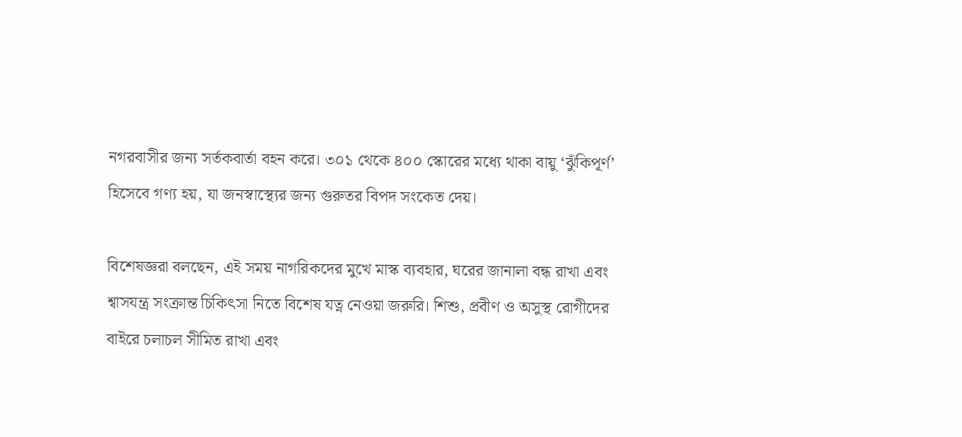নগরবাসীর জন্য সর্তকবার্তা বহন করে। ৩০১ থেকে ৪০০ স্কোরের মধ্যে থাকা বায়ু ‘ঝুঁকিপূর্ণ’ হিসেবে গণ্য হয়, যা জনস্বাস্থ্যের জন্য গুরুতর বিপদ সংকেত দেয়।

বিশেষজ্ঞরা বলছেন, এই সময় নাগরিকদের মুখে মাস্ক ব্যবহার, ঘরের জানালা বন্ধ রাখা এবং শ্বাসযন্ত্র সংক্রান্ত চিকিৎসা নিতে বিশেষ যত্ন নেওয়া জরুরি। শিশু, প্রবীণ ও অসুস্থ রোগীদের বাইরে চলাচল সীমিত রাখা এবং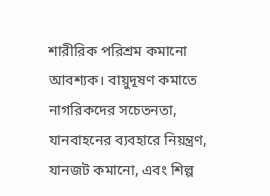শারীরিক পরিশ্রম কমানো আবশ্যক। বায়ুদূষণ কমাতে নাগরিকদের সচেতনতা, যানবাহনের ব্যবহারে নিয়ন্ত্রণ, যানজট কমানো, এবং শিল্প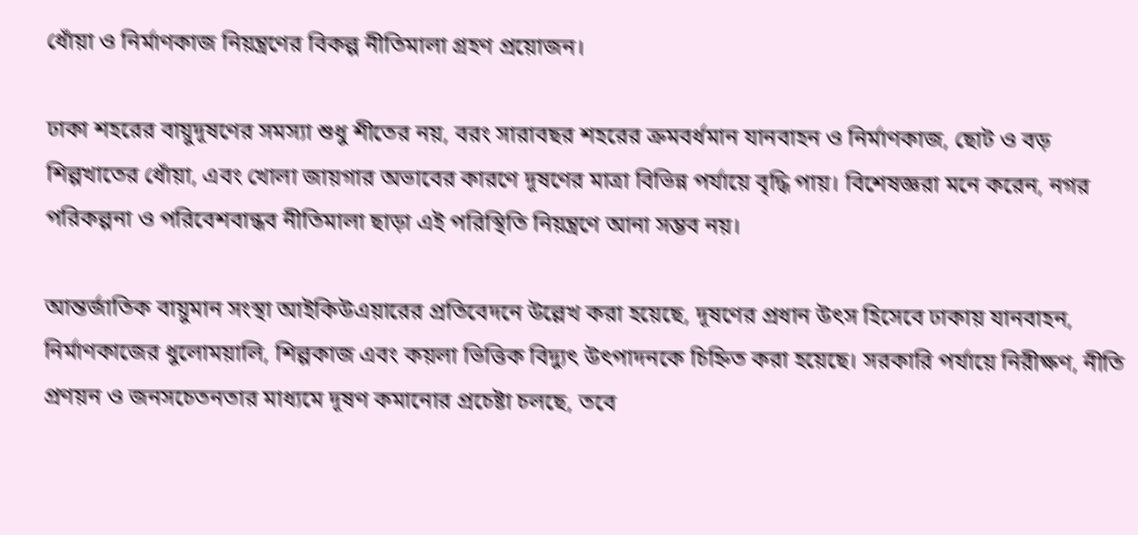ধোঁয়া ও নির্মাণকাজ নিয়ন্ত্রণের বিকল্প নীতিমালা গ্রহণ প্রয়োজন।

ঢাকা শহরের বায়ুদূষণের সমস্যা শুধু শীতের নয়, বরং সারাবছর শহরের ক্রমবর্ধমান যানবাহন ও নির্মাণকাজ, ছোট ও বড় শিল্পখাতের ধোঁয়া, এবং খোলা জায়গার অভাবের কারণে দূষণের মাত্রা বিভিন্ন পর্যায়ে বৃদ্ধি পায়। বিশেষজ্ঞরা মনে করেন, নগর পরিকল্পনা ও পরিবেশবান্ধব নীতিমালা ছাড়া এই পরিস্থিতি নিয়ন্ত্রণে আনা সম্ভব নয়।

আন্তর্জাতিক বায়ুমান সংস্থা আইকিউএয়ারের প্রতিবেদনে উল্লেখ করা হয়েছে, দূষণের প্রধান উৎস হিসেবে ঢাকায় যানবাহন, নির্মাণকাজের ধুলোময়ালি, শিল্পকাজ এবং কয়লা ভিত্তিক বিদ্যুৎ উৎপাদনকে চিহ্নিত করা হয়েছে। সরকারি পর্যায়ে নিরীক্ষণ, নীতি প্রণয়ন ও জনসচেতনতার মাধ্যমে দূষণ কমানোর প্রচেষ্টা চলছে, তবে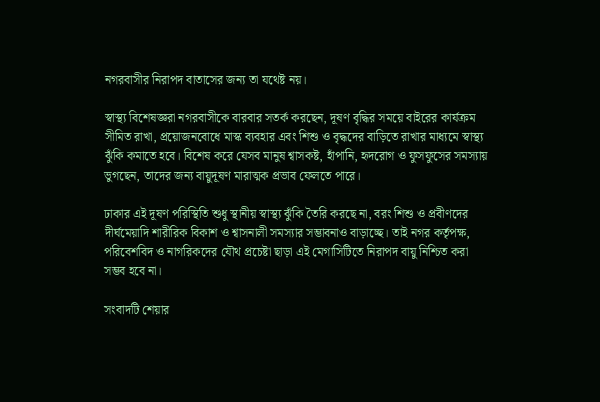নগরবাসীর নিরাপদ বাতাসের জন্য তা যথেষ্ট নয়।

স্বাস্থ্য বিশেষজ্ঞরা নগরবাসীকে বারবার সতর্ক করছেন, দূষণ বৃদ্ধির সময়ে বাইরের কার্যক্রম সীমিত রাখা, প্রয়োজনবোধে মাস্ক ব্যবহার এবং শিশু ও বৃদ্ধদের বাড়িতে রাখার মাধ্যমে স্বাস্থ্য ঝুঁকি কমাতে হবে। বিশেষ করে যেসব মানুষ শ্বাসকষ্ট, হাঁপানি, হৃদরোগ ও ফুসফুসের সমস্যায় ভুগছেন, তাদের জন্য বায়ুদূষণ মারাত্মক প্রভাব ফেলতে পারে।

ঢাকার এই দূষণ পরিস্থিতি শুধু স্থানীয় স্বাস্থ্য ঝুঁকি তৈরি করছে না, বরং শিশু ও প্রবীণদের দীর্ঘমেয়াদি শারীরিক বিকাশ ও শ্বাসনালী সমস্যার সম্ভাবনাও বাড়াচ্ছে। তাই নগর কর্তৃপক্ষ, পরিবেশবিদ ও নাগরিকদের যৌথ প্রচেষ্টা ছাড়া এই মেগাসিটিতে নিরাপদ বায়ু নিশ্চিত করা সম্ভব হবে না।

সংবাদটি শেয়ার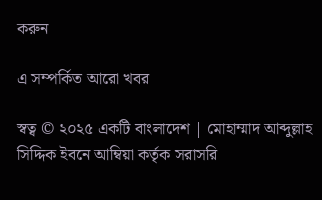করুন

এ সম্পর্কিত আরো খবর

স্বত্ব © ২০২৫ একটি বাংলাদেশ | মোহাম্মাদ আব্দুল্লাহ সিদ্দিক ইবনে আম্বিয়া কর্তৃক সরাসরি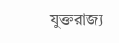যুক্তরাজ্য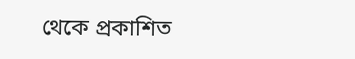থেকে প্রকাশিত